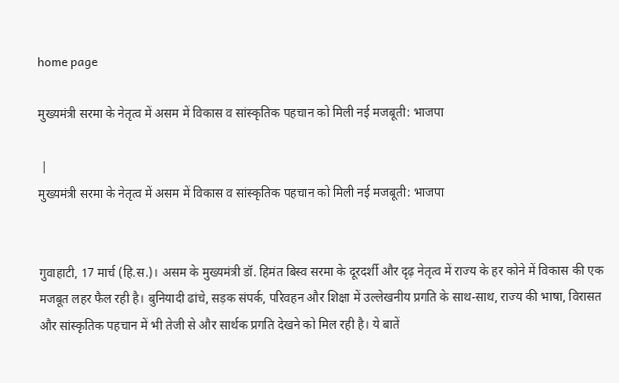home page

मुख्यमंत्री सरमा के नेतृत्व में असम में विकास व सांस्कृतिक पहचान को मिली नई मजबूती: भाजपा

 |
मुख्यमंत्री सरमा के नेतृत्व में असम में विकास व सांस्कृतिक पहचान को मिली नई मजबूती: भाजपा


गुवाहाटी, 17 मार्च (हि.स.)। असम के मुख्यमंत्री डॉ. हिमंत बिस्व सरमा के दूरदर्शी और दृढ़ नेतृत्व में राज्य के हर कोने में विकास की एक मजबूत लहर फैल रही है। बुनियादी ढांचे, सड़क संपर्क, परिवहन और शिक्षा में उल्लेखनीय प्रगति के साथ-साथ, राज्य की भाषा, विरासत और सांस्कृतिक पहचान में भी तेजी से और सार्थक प्रगति देखने को मिल रही है। ये बातें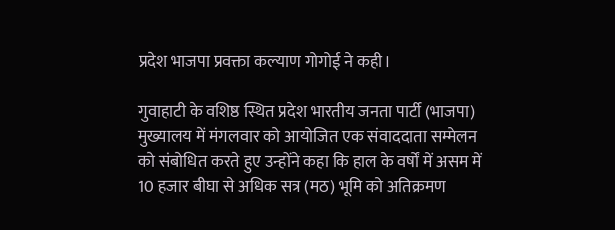प्रदेश भाजपा प्रवक्ता कल्याण गोगोई ने कही।

गुवाहाटी के वशिष्ठ स्थित प्रदेश भारतीय जनता पार्टी (भाजपा) मुख्यालय में मंगलवार को आयोजित एक संवाददाता सम्मेलन को संबोधित करते हुए उन्होंने कहा कि हाल के वर्षों में असम में 10 हजार बीघा से अधिक सत्र (मठ) भूमि को अतिक्रमण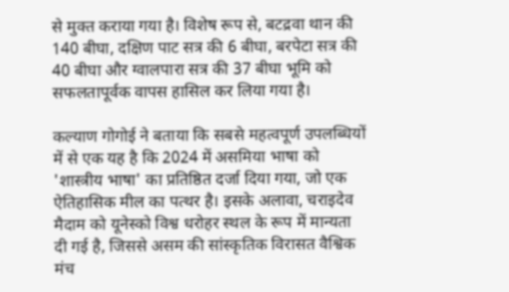से मुक्त कराया गया है। विशेष रूप से, बटद्रवा थान की 140 बीघा, दक्षिण पाट सत्र की 6 बीघा, बरपेटा सत्र की 40 बीघा और ग्वालपारा सत्र की 37 बीघा भूमि को सफलतापूर्वक वापस हासिल कर लिया गया है।

कल्याण गोगोई ने बताया कि सबसे महत्वपूर्ण उपलब्धियों में से एक यह है कि 2024 में असमिया भाषा को 'शास्त्रीय भाषा' का प्रतिष्ठित दर्जा दिया गया, जो एक ऐतिहासिक मील का पत्थर है। इसके अलावा, चराइदेव मैदाम को यूनेस्को विश्व धरोहर स्थल के रूप में मान्यता दी गई है, जिससे असम की सांस्कृतिक विरासत वैश्विक मंच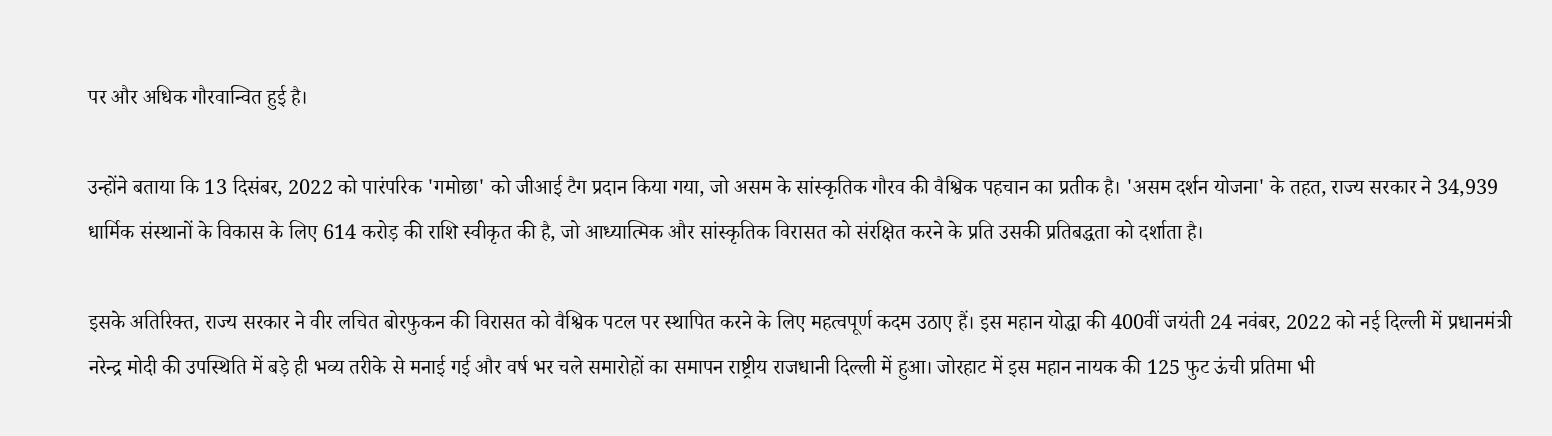पर और अधिक गौरवान्वित हुई है।

उन्होंने बताया कि 13 दिसंबर, 2022 को पारंपरिक 'गमोछा' को जीआई टैग प्रदान किया गया, जो असम के सांस्कृतिक गौरव की वैश्विक पहचान का प्रतीक है। 'असम दर्शन योजना' के तहत, राज्य सरकार ने 34,939 धार्मिक संस्थानों के विकास के लिए 614 करोड़ की राशि स्वीकृत की है, जो आध्यात्मिक और सांस्कृतिक विरासत को संरक्षित करने के प्रति उसकी प्रतिबद्धता को दर्शाता है।

इसके अतिरिक्त, राज्य सरकार ने वीर लचित बोरफुकन की विरासत को वैश्विक पटल पर स्थापित करने के लिए महत्वपूर्ण कदम उठाए हैं। इस महान योद्धा की 400वीं जयंती 24 नवंबर, 2022 को नई दिल्ली में प्रधानमंत्री नरेन्द्र मोदी की उपस्थिति में बड़े ही भव्य तरीके से मनाई गई और वर्ष भर चले समारोहों का समापन राष्ट्रीय राजधानी दिल्ली में हुआ। जोरहाट में इस महान नायक की 125 फुट ऊंची प्रतिमा भी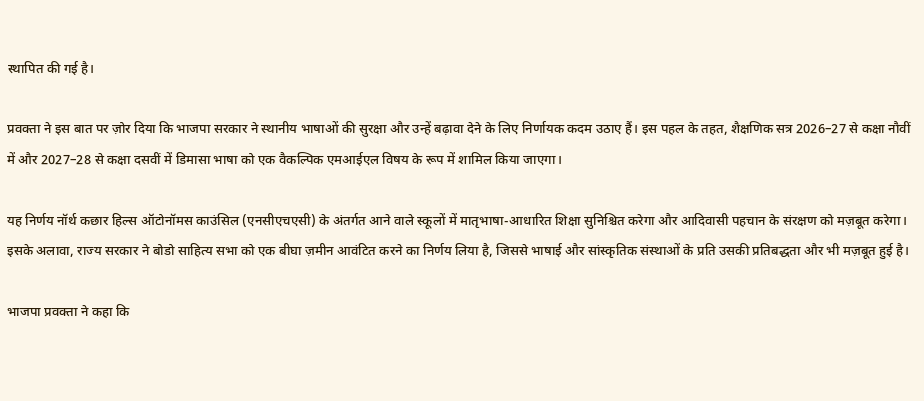स्थापित की गई है।

प्रवक्ता ने इस बात पर ज़ोर दिया कि भाजपा सरकार ने स्थानीय भाषाओं की सुरक्षा और उन्हें बढ़ावा देने के लिए निर्णायक कदम उठाए हैं। इस पहल के तहत, शैक्षणिक सत्र 2026–27 से कक्षा नौवीं में और 2027–28 से कक्षा दसवीं में डिमासा भाषा को एक वैकल्पिक एमआईएल विषय के रूप में शामिल किया जाएगा।

यह निर्णय नॉर्थ कछार हिल्स ऑटोनॉमस काउंसिल (एनसीएचएसी) के अंतर्गत आने वाले स्कूलों में मातृभाषा-आधारित शिक्षा सुनिश्चित करेगा और आदिवासी पहचान के संरक्षण को मज़बूत करेगा। इसके अलावा, राज्य सरकार ने बोडो साहित्य सभा को एक बीघा ज़मीन आवंटित करने का निर्णय लिया है, जिससे भाषाई और सांस्कृतिक संस्थाओं के प्रति उसकी प्रतिबद्धता और भी मज़बूत हुई है।

भाजपा प्रवक्ता ने कहा कि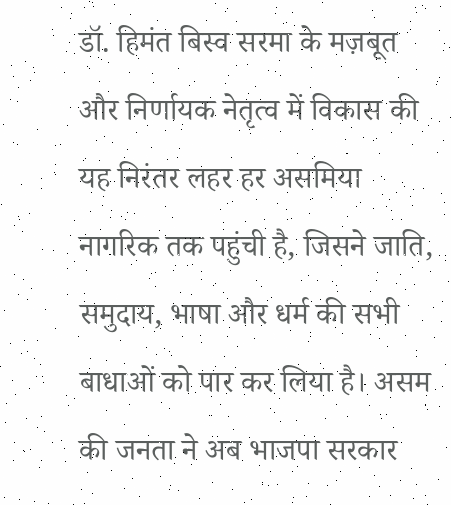डॉ. हिमंत बिस्व सरमा के मज़बूत और निर्णायक नेतृत्व में विकास की यह निरंतर लहर हर असमिया नागरिक तक पहुंची है, जिसने जाति, समुदाय, भाषा और धर्म की सभी बाधाओं को पार कर लिया है। असम की जनता ने अब भाजपा सरकार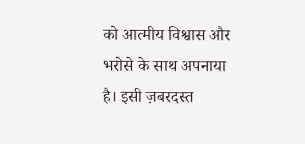को आत्मीय विश्वास और भरोसे के साथ अपनाया है। इसी ज़बरदस्त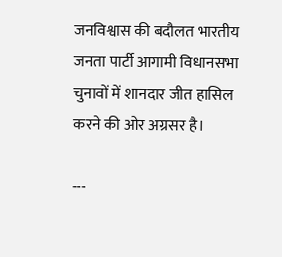जनविश्वास की बदौलत भारतीय जनता पार्टी आगामी विधानसभा चुनावों में शानदार जीत हासिल करने की ओर अग्रसर है।

---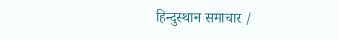हिन्दुस्थान समाचार /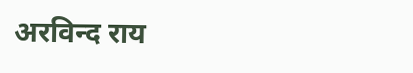अरविन्द राय